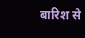बारिश से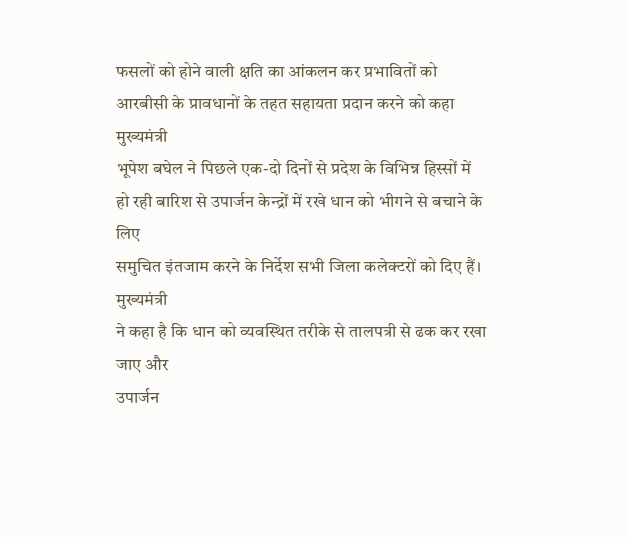फसलों को होने वाली क्षति का आंकलन कर प्रभावितों को
आरबीसी के प्रावधानों के तहत सहायता प्रदान करने को कहा
मुख्यमंत्री
भूपेश बघेल ने पिछले एक-दो दिनों से प्रदेश के विभिन्न हिस्सों में
हो रही बारिश से उपार्जन केन्द्रों में रखे धान को भीगने से बचाने के लिए
समुचित इंतजाम करने के निर्देश सभी जिला कलेक्टरों को दिए हैं। मुख्यमंत्री
ने कहा है कि धान को व्यवस्थित तरीके से तालपत्री से ढक कर रखा जाए और
उपार्जन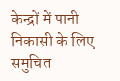केन्द्रों में पानी निकासी के लिए समुचित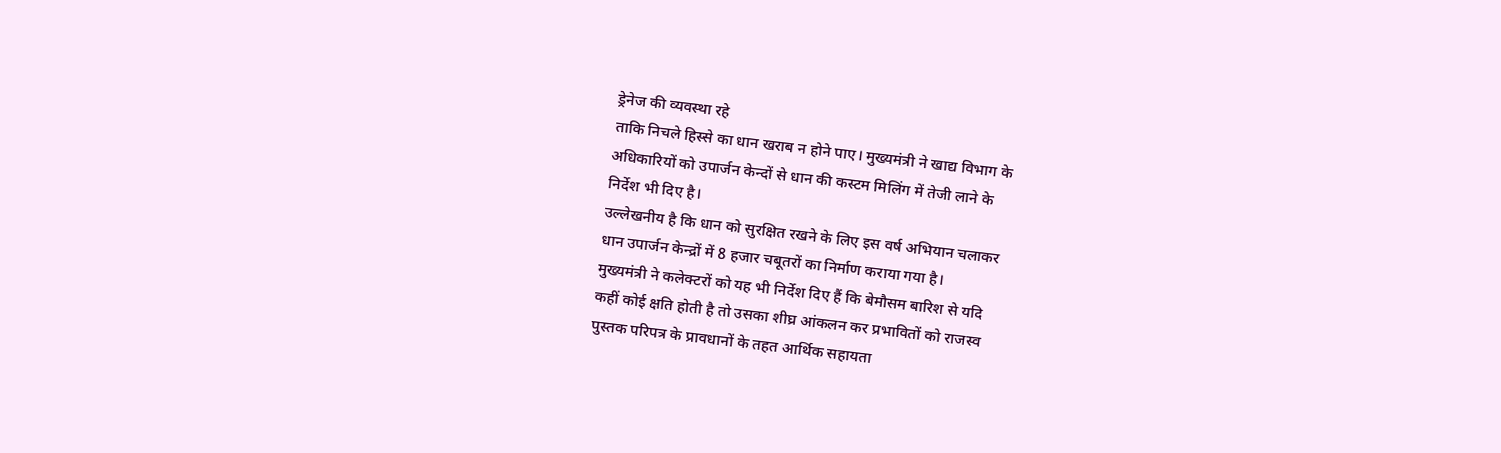ड्रेनेज की व्यवस्था रहे
ताकि निचले हिस्से का धान खराब न होने पाए। मुख्यमंत्री ने खाद्य विभाग के
अधिकारियों को उपार्जन केन्दों से धान की कस्टम मिलिंग में तेजी लाने के
निर्देश भी दिए है।
उल्लेखनीय है कि धान को सुरक्षित रखने के लिए इस वर्ष अभियान चलाकर
धान उपार्जन केन्द्रों में 8 हजार चबूतरों का निर्माण कराया गया है।
मुख्यमंत्री ने कलेक्टरों को यह भी निर्देश दिए हैं कि बेमौसम बारिश से यदि
कहीं कोई क्षति होती है तो उसका शीघ्र आंकलन कर प्रभावितों को राजस्व
पुस्तक परिपत्र के प्रावधानों के तहत आर्थिक सहायता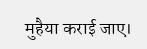मुहैया कराई जाए।